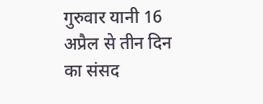गुरुवार यानी 16 अप्रैल से तीन दिन का संसद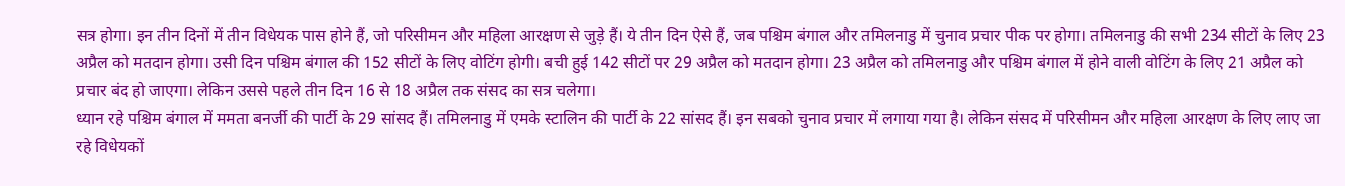सत्र होगा। इन तीन दिनों में तीन विधेयक पास होने हैं, जो परिसीमन और महिला आरक्षण से जुड़े हैं। ये तीन दिन ऐसे हैं, जब पश्चिम बंगाल और तमिलनाडु में चुनाव प्रचार पीक पर होगा। तमिलनाडु की सभी 234 सीटों के लिए 23 अप्रैल को मतदान होगा। उसी दिन पश्चिम बंगाल की 152 सीटों के लिए वोटिंग होगी। बची हुई 142 सीटों पर 29 अप्रैल को मतदान होगा। 23 अप्रैल को तमिलनाडु और पश्चिम बंगाल में होने वाली वोटिंग के लिए 21 अप्रैल को प्रचार बंद हो जाएगा। लेकिन उससे पहले तीन दिन 16 से 18 अप्रैल तक संसद का सत्र चलेगा।
ध्यान रहे पश्चिम बंगाल में ममता बनर्जी की पार्टी के 29 सांसद हैं। तमिलनाडु में एमके स्टालिन की पार्टी के 22 सांसद हैं। इन सबको चुनाव प्रचार में लगाया गया है। लेकिन संसद में परिसीमन और महिला आरक्षण के लिए लाए जा रहे विधेयकों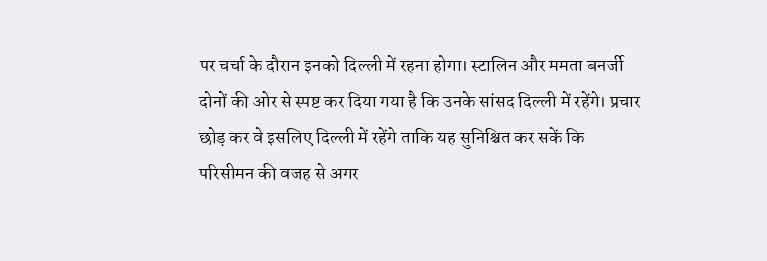पर चर्चा के दौरान इनको दिल्ली में रहना होगा। स्टालिन और ममता बनर्जी दोनों की ओर से स्पष्ट कर दिया गया है कि उनके सांसद दिल्ली में रहेंगे। प्रचार छोड़ कर वे इसलिए दिल्ली में रहेंगे ताकि यह सुनिश्चित कर सकें कि परिसीमन की वजह से अगर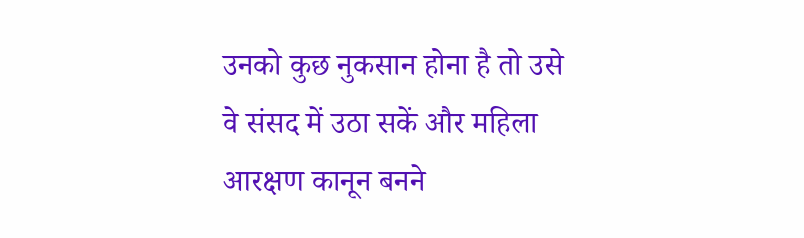उनको कुछ नुकसान होना है तो उसे वे संसद में उठा सकें और महिला आरक्षण कानून बनने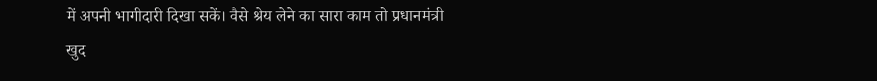में अपनी भागीदारी दिखा सकें। वैसे श्रेय लेने का सारा काम तो प्रधानमंत्री खुद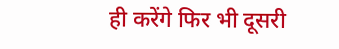ही करेंगे फिर भी दूसरी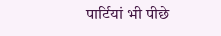पार्टियां भी पीछे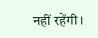नहीं रहेंगी।